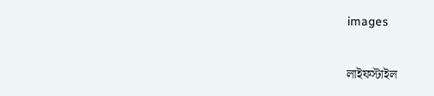images

লাইফস্টাইল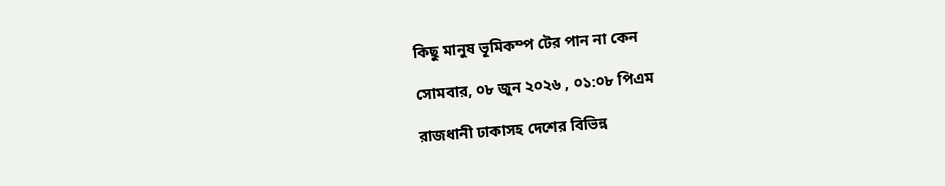কিছু মানুষ ভূমিকম্প টের পান না কেন

সোমবার, ০৮ জুন ২০২৬ , ০১:০৮ পিএম

রাজধানী ঢাকাসহ দেশের বিভিন্ন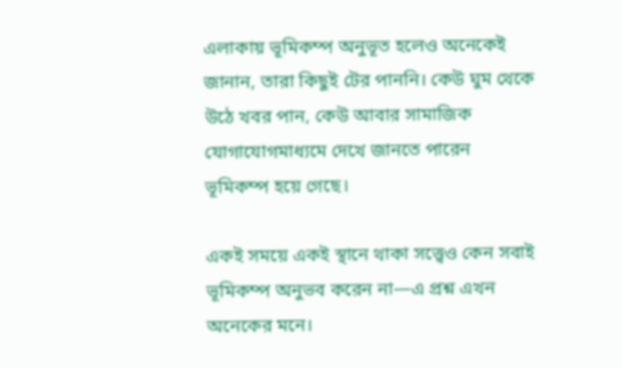এলাকায় ভূমিকম্প অনুভূত হলেও অনেকেই জানান, তারা কিছুই টের পাননি। কেউ ঘুম থেকে উঠে খবর পান, কেউ আবার সামাজিক যোগাযোগমাধ্যমে দেখে জানতে পারেন ভূমিকম্প হয়ে গেছে।

একই সময়ে একই স্থানে থাকা সত্ত্বেও কেন সবাই ভূমিকম্প অনুভব করেন না—এ প্রশ্ন এখন অনেকের মনে।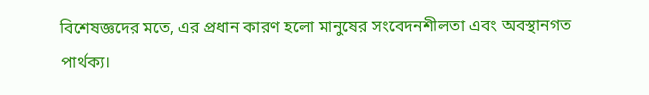বিশেষজ্ঞদের মতে, এর প্রধান কারণ হলো মানুষের সংবেদনশীলতা এবং অবস্থানগত পার্থক্য।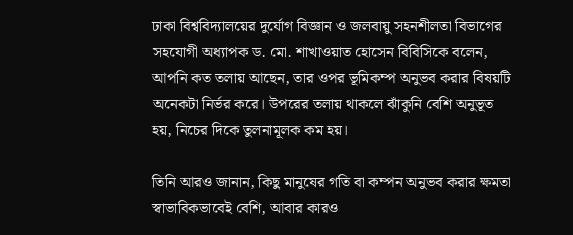ঢাকা বিশ্ববিদ্যালয়ের দুর্যোগ বিজ্ঞান ও জলবায়ু সহনশীলতা বিভাগের সহযোগী অধ্যাপক ড. মো. শাখাওয়াত হোসেন বিবিসিকে বলেন, আপনি কত তলায় আছেন, তার ওপর ভূমিকম্প অনুভব করার বিষয়টি অনেকটা নির্ভর করে। উপরের তলায় থাকলে ঝাঁকুনি বেশি অনুভূত হয়, নিচের দিকে তুলনামূলক কম হয়।

তিনি আরও জানান, কিছু মানুষের গতি বা কম্পন অনুভব করার ক্ষমতা স্বাভাবিকভাবেই বেশি, আবার কারও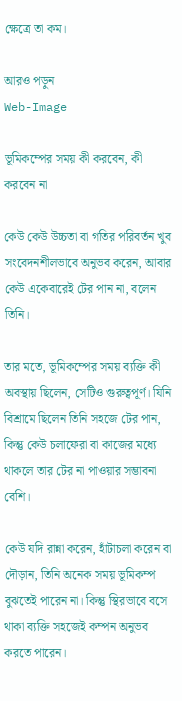ক্ষেত্রে তা কম।

আরও পড়ুন
Web-Image

ভূমিকম্পের সময় কী করবেন, কী করবেন না

কেউ কেউ উচ্চতা বা গতির পরিবর্তন খুব সংবেদনশীলভাবে অনুভব করেন, আবার কেউ একেবারেই টের পান না, বলেন তিনি।

তার মতে, ভূমিকম্পের সময় ব্যক্তি কী অবস্থায় ছিলেন, সেটিও গুরুত্বপূর্ণ। যিনি বিশ্রামে ছিলেন তিনি সহজে টের পান, কিন্তু কেউ চলাফেরা বা কাজের মধ্যে থাকলে তার টের না পাওয়ার সম্ভাবনা বেশি।

কেউ যদি রান্না করেন, হাঁটাচলা করেন বা দৌড়ান, তিনি অনেক সময় ভূমিকম্প বুঝতেই পারেন না। কিন্তু স্থিরভাবে বসে থাকা ব্যক্তি সহজেই কম্পন অনুভব করতে পারেন।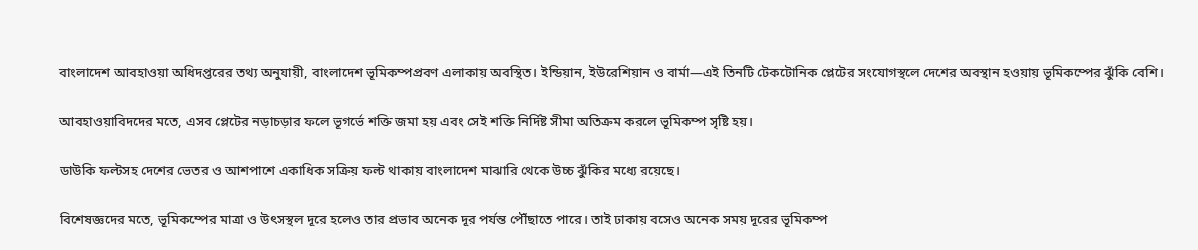বাংলাদেশ আবহাওয়া অধিদপ্তরের তথ্য অনুযায়ী, বাংলাদেশ ভূমিকম্পপ্রবণ এলাকায় অবস্থিত। ইন্ডিয়ান, ইউরেশিয়ান ও বার্মা—এই তিনটি টেকটোনিক প্লেটের সংযোগস্থলে দেশের অবস্থান হওয়ায় ভূমিকম্পের ঝুঁকি বেশি।

আবহাওয়াবিদদের মতে, এসব প্লেটের নড়াচড়ার ফলে ভূগর্ভে শক্তি জমা হয় এবং সেই শক্তি নির্দিষ্ট সীমা অতিক্রম করলে ভূমিকম্প সৃষ্টি হয়।

ডাউকি ফল্টসহ দেশের ভেতর ও আশপাশে একাধিক সক্রিয় ফল্ট থাকায় বাংলাদেশ মাঝারি থেকে উচ্চ ঝুঁকির মধ্যে রয়েছে।

বিশেষজ্ঞদের মতে, ভূমিকম্পের মাত্রা ও উৎসস্থল দূরে হলেও তার প্রভাব অনেক দূর পর্যন্ত পৌঁছাতে পারে। তাই ঢাকায় বসেও অনেক সময় দূরের ভূমিকম্প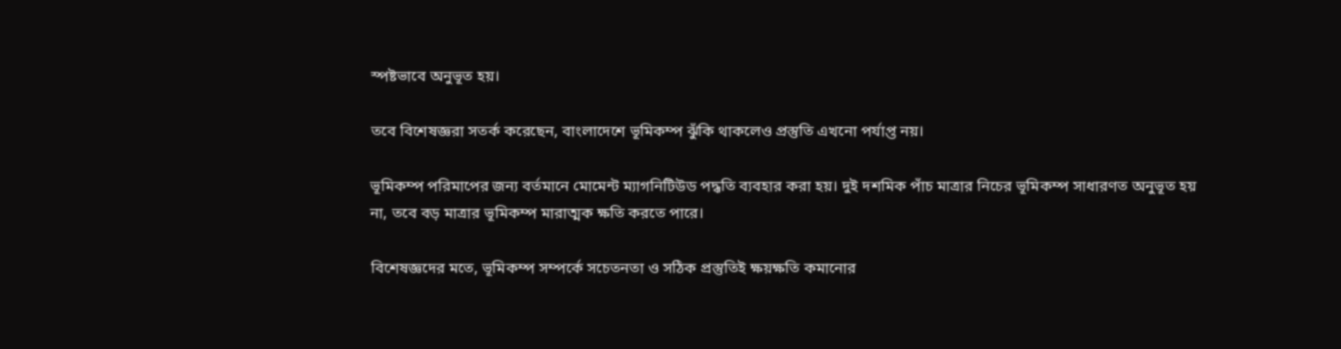স্পষ্টভাবে অনুভূত হয়।

তবে বিশেষজ্ঞরা সতর্ক করেছেন, বাংলাদেশে ভূমিকম্প ঝুঁকি থাকলেও প্রস্তুতি এখনো পর্যাপ্ত নয়।

ভূমিকম্প পরিমাপের জন্য বর্তমানে মোমেন্ট ম্যাগনিটিউড পদ্ধতি ব্যবহার করা হয়। দুই দশমিক পাঁচ মাত্রার নিচের ভূমিকম্প সাধারণত অনুভূত হয় না, তবে বড় মাত্রার ভূমিকম্প মারাত্মক ক্ষতি করতে পারে।

বিশেষজ্ঞদের মতে, ভূমিকম্প সম্পর্কে সচেতনতা ও সঠিক প্রস্তুতিই ক্ষয়ক্ষতি কমানোর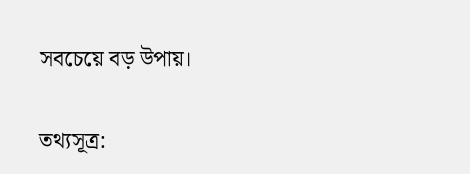সবচেয়ে বড় উপায়।

তথ্যসূত্র: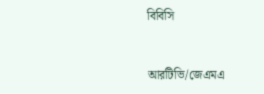বিবিসি


আরটিভি/জেএমএ